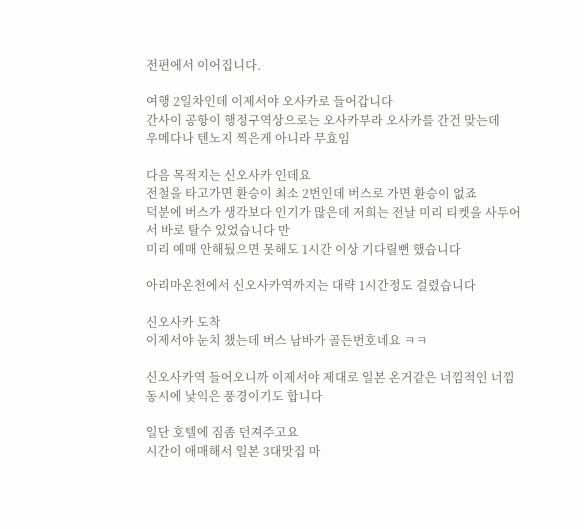전편에서 이어집니다.

여행 2일차인데 이제서야 오사카로 들어갑니다
간사이 공항이 행정구역상으로는 오사카부라 오사카를 간건 맞는데
우메다나 텐노지 찍은게 아니라 무효임

다음 목적지는 신오사카 인데요
전철을 타고가면 환승이 최소 2번인데 버스로 가면 환승이 없죠
덕분에 버스가 생각보다 인기가 많은데 저희는 전날 미리 티켓을 사두어서 바로 탈수 있었습니다 만
미리 예매 안해뒀으면 못해도 1시간 이상 기다릴뻔 했습니다

아리마온천에서 신오사카역까지는 대략 1시간정도 걸렸습니다

신오사카 도착
이제서야 눈치 챘는데 버스 남바가 골든번호네요 ㅋㅋ

신오사카역 들어오니까 이제서야 제대로 일본 온거같은 너낌적인 너낌
동시에 낯익은 풍경이기도 합니다

일단 호텔에 짐좀 던져주고요
시간이 애매해서 일본 3대맛집 마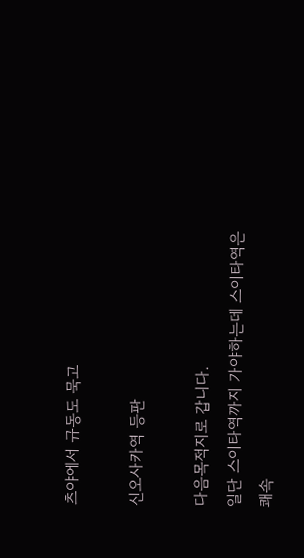츠야에서 규동도 묵고

신오사카역 등판

다음목적지로 갑니다.
일단 스이타역까지 가야하는데 스이타역은 쾌속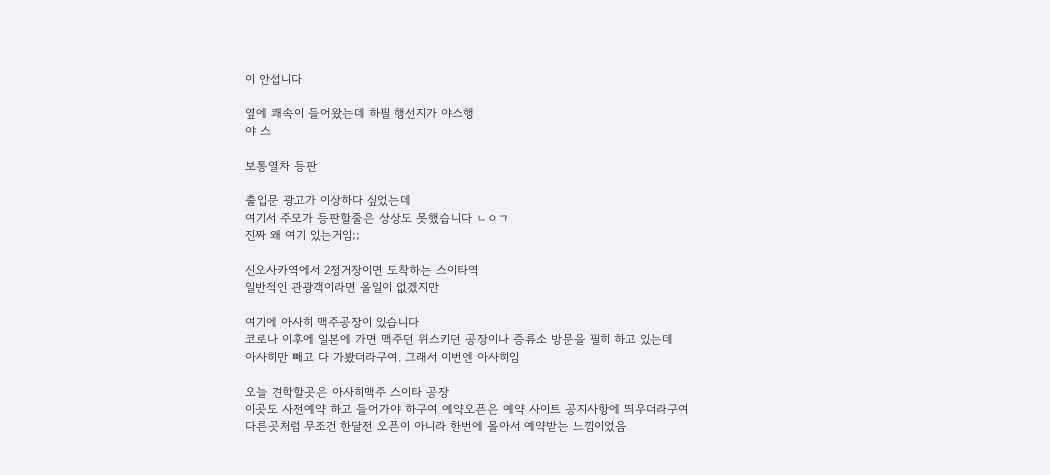이 안섭니다

옆에 쾌속이 들어왔는데 하필 행선지가 야스행
야 스

보통열차 등판

출입문 광고가 이상하다 싶었는데
여기서 주모가 등판할줄은 상상도 못했습니다 ㄴㅇㄱ
진짜 왜 여기 있는거임;;

신오사카역에서 2정거장이면 도착하는 스이타역
일반적인 관광객이라면 올일이 없겠지만

여기에 아사히 맥주공장이 있습니다
코로나 이후에 일본에 가면 맥주던 위스키던 공장이나 증류소 방문을 필히 하고 있는데
아사히만 빼고 다 가봤더라구여. 그래서 이번엔 아사히임

오늘 견학할곳은 아사히맥주 스이타 공장
이곳도 사전예약 하고 들어가야 하구여 예약오픈은 예약 사이트 공지사항에 띄우더라구여
다른곳처럼 무조건 한달전 오픈이 아니라 한번에 몰아서 예약받는 느낌이었음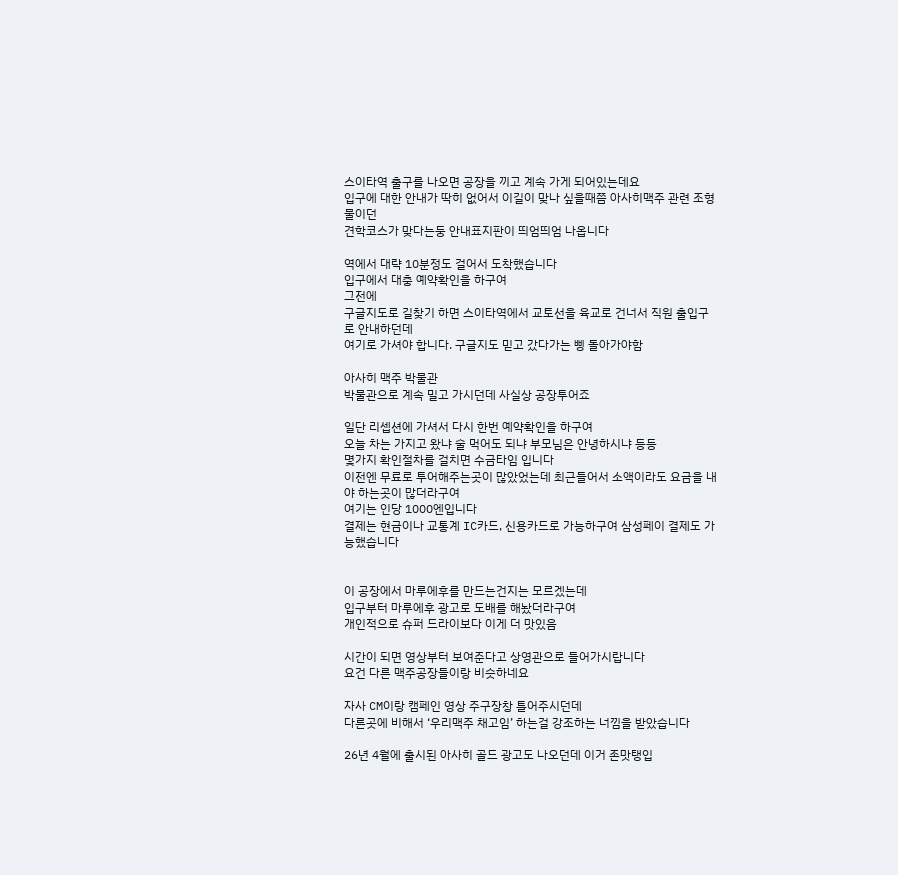스이타역 출구를 나오면 공장을 끼고 계속 가게 되어있는데요
입구에 대한 안내가 딱히 없어서 이길이 맞나 싶을때쯤 아사히맥주 관련 조형물이던
견학코스가 맞다는둥 안내표지판이 띄엄띄엄 나옵니다

역에서 대략 10분정도 걸어서 도착했습니다
입구에서 대충 예약확인을 하구여
그전에
구글지도로 길찾기 하면 스이타역에서 교토선을 육교로 건너서 직원 출입구로 안내하던데
여기로 가셔야 합니다. 구글지도 믿고 갔다가는 삥 돌아가야함

아사히 맥주 박물관
박물관으로 계속 밀고 가시던데 사실상 공장투어죠

일단 리셉션에 가셔서 다시 한번 예약확인을 하구여
오늘 차는 가지고 왔냐 술 먹어도 되냐 부모님은 안녕하시냐 등등
몇가지 확인절차를 걸치면 수금타임 입니다
이전엔 무료로 투어해주는곳이 많았었는데 최근들어서 소액이라도 요금을 내야 하는곳이 많더라구여
여기는 인당 1000엔입니다
결제는 현금이나 교통계 IC카드, 신용카드로 가능하구여 삼성페이 결제도 가능했습니다


이 공장에서 마루에후를 만드는건지는 모르겠는데
입구부터 마루에후 광고로 도배를 해놨더라구여
개인적으로 슈퍼 드라이보다 이게 더 맛있음

시간이 되면 영상부터 보여준다고 상영관으로 들어가시랍니다
요건 다른 맥주공장들이랑 비슷하네요

자사 CM이랑 캠페인 영상 주구장창 틀어주시던데
다른곳에 비해서 ‘우리맥주 채고임’ 하는걸 강조하는 너낌을 받았습니다

26년 4월에 출시된 아사히 골드 광고도 나오던데 이거 존맛탱입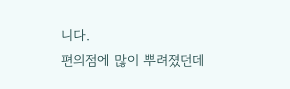니다.
편의점에 많이 뿌려졌던데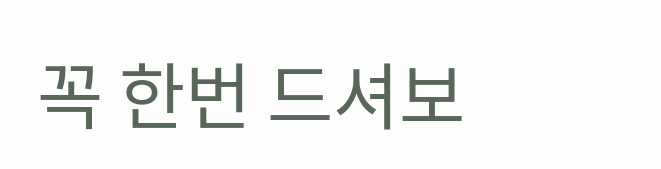꼭 한번 드셔보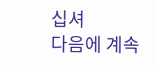십셔
다음에 계속